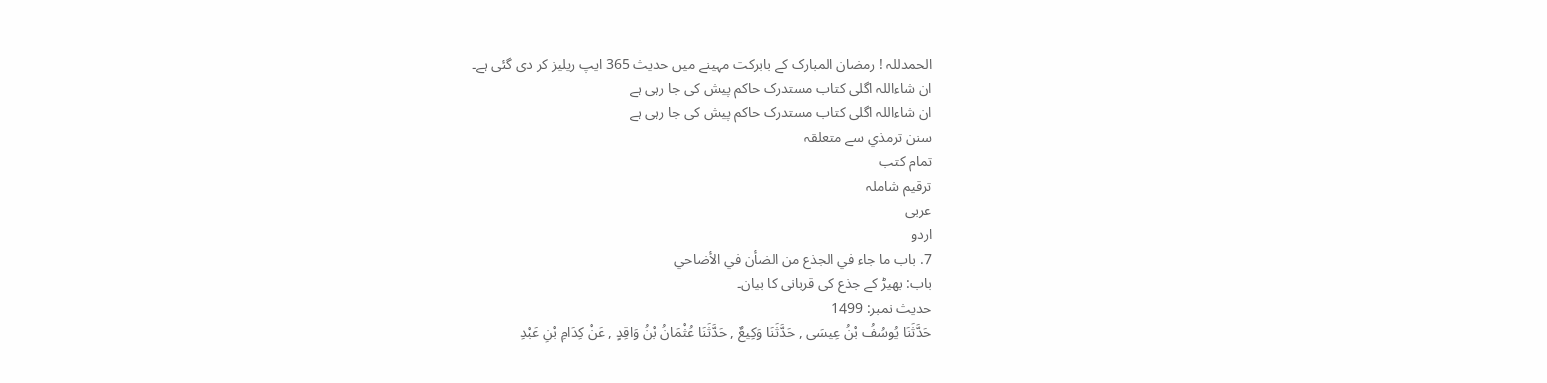الحمدللہ ! رمضان المبارک کے بابرکت مہینے میں حدیث 365 ایپ ریلیز کر دی گئی ہے۔
ان شاءاللہ اگلی کتاب مستدرک حاکم پیش کی جا رہی ہے
ان شاءاللہ اگلی کتاب مستدرک حاکم پیش کی جا رہی ہے
سنن ترمذي سے متعلقہ
تمام کتب
ترقیم شاملہ
عربی
اردو
7. باب ما جاء في الجذع من الضأن في الأضاحي
باب: بھیڑ کے جذع کی قربانی کا بیان۔
حدیث نمبر: 1499
حَدَّثَنَا يُوسُفُ بْنُ عِيسَى , حَدَّثَنَا وَكِيعٌ , حَدَّثَنَا عُثْمَانُ بْنُ وَاقِدٍ , عَنْ كِدَامِ بْنِ عَبْدِ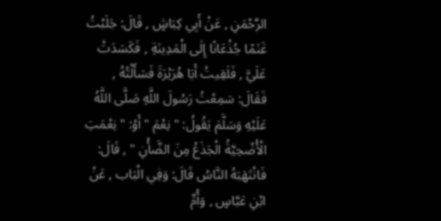الرَّحْمَنِ , عَنْ أَبِي كِبَاشٍ , قَالَ: جَلَبْتُ غَنَمًا جُذْعَانًا إِلَى الْمَدِينَةِ , فَكَسَدَتْ عَلَيَّ , فَلَقِيتُ أَبَا هُرَيْرَةَ فَسَأَلْتُهُ , فَقَالَ: سَمِعْتُ رَسُولَ اللَّهِ صَلَّى اللَّهُ عَلَيْهِ وَسَلَّمَ يَقُولُ: " نِعْمَ " أَوْ: " نِعْمَتِ الْأُضْحِيَّةُ الْجَذَعُ مِنَ الضَّأْنِ " , قَالَ: فَانْتَهَبَهُ النَّاسُ قَالَ: وَفِي الْبَاب , عَنْ ابْنِ عَبَّاسٍ , وَأُمِّ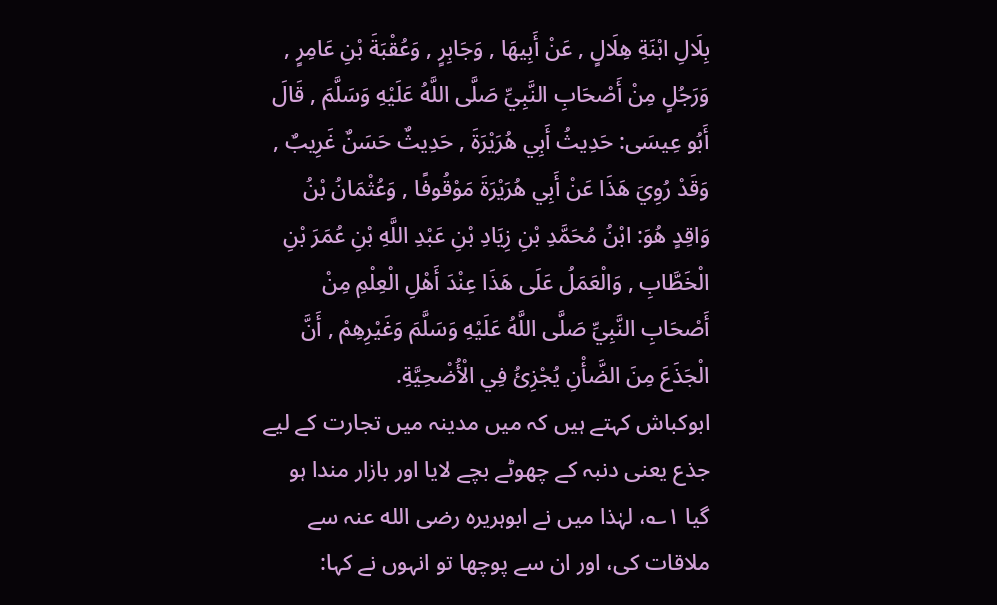بِلَالِ ابْنَةِ هِلَالٍ , عَنْ أَبِيهَا , وَجَابِرٍ , وَعُقْبَةَ بْنِ عَامِرٍ , وَرَجُلٍ مِنْ أَصْحَابِ النَّبِيِّ صَلَّى اللَّهُ عَلَيْهِ وَسَلَّمَ , قَالَ أَبُو عِيسَى: حَدِيثُ أَبِي هُرَيْرَةَ , حَدِيثٌ حَسَنٌ غَرِيبٌ , وَقَدْ رُوِيَ هَذَا عَنْ أَبِي هُرَيْرَةَ مَوْقُوفًا , وَعُثْمَانُ بْنُ وَاقِدٍ هُوَ: ابْنُ مُحَمَّدِ بْنِ زِيَادِ بْنِ عَبْدِ اللَّهِ بْنِ عُمَرَ بْنِ الْخَطَّابِ , وَالْعَمَلُ عَلَى هَذَا عِنْدَ أَهْلِ الْعِلْمِ مِنْ أَصْحَابِ النَّبِيِّ صَلَّى اللَّهُ عَلَيْهِ وَسَلَّمَ وَغَيْرِهِمْ , أَنَّ الْجَذَعَ مِنَ الضَّأْنِ يُجْزِئُ فِي الْأُضْحِيَّةِ.
ابوکباش کہتے ہیں کہ میں مدینہ میں تجارت کے لیے جذع یعنی دنبہ کے چھوٹے بچے لایا اور بازار مندا ہو گیا ۱؎، لہٰذا میں نے ابوہریرہ رضی الله عنہ سے ملاقات کی، اور ان سے پوچھا تو انہوں نے کہا: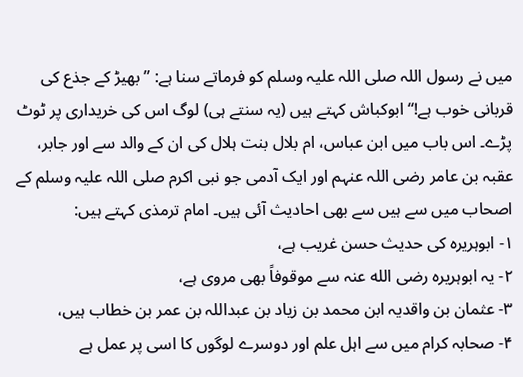میں نے رسول اللہ صلی اللہ علیہ وسلم کو فرماتے سنا ہے: ”بھیڑ کے جذع کی قربانی خوب ہے!“ ابوکباش کہتے ہیں (یہ سنتے ہی) لوگ اس کی خریداری پر ٹوٹ پڑے۔ اس باب میں ابن عباس، ام بلال بنت ہلال کی ان کے والد سے اور جابر، عقبہ بن عامر رضی اللہ عنہم اور ایک آدمی جو نبی اکرم صلی اللہ علیہ وسلم کے اصحاب میں سے ہیں سے بھی احادیث آئی ہیں۔ امام ترمذی کہتے ہیں:
۱- ابوہریرہ کی حدیث حسن غریب ہے،
۲- یہ ابوہریرہ رضی الله عنہ سے موقوفاً بھی مروی ہے،
۳- عثمان بن واقدیہ ابن محمد بن زیاد بن عبداللہ بن عمر بن خطاب ہیں،
۴- صحابہ کرام میں سے اہل علم اور دوسرے لوگوں کا اسی پر عمل ہے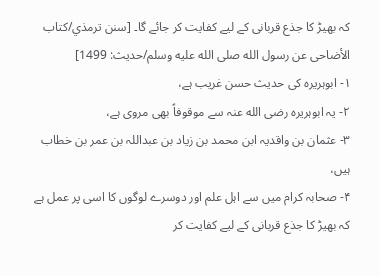کہ بھیڑ کا جذع قربانی کے لیے کفایت کر جائے گا۔ [سنن ترمذي/كتاب الأضاحى عن رسول الله صلى الله عليه وسلم/حدیث: 1499]
۱- ابوہریرہ کی حدیث حسن غریب ہے،
۲- یہ ابوہریرہ رضی الله عنہ سے موقوفاً بھی مروی ہے،
۳- عثمان بن واقدیہ ابن محمد بن زیاد بن عبداللہ بن عمر بن خطاب ہیں،
۴- صحابہ کرام میں سے اہل علم اور دوسرے لوگوں کا اسی پر عمل ہے کہ بھیڑ کا جذع قربانی کے لیے کفایت کر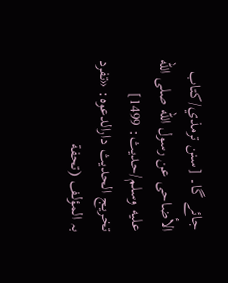جائے گا۔ [سنن ترمذي/كتاب الأضاحى عن رسول الله صلى الله عليه وسلم/حدیث: 1499]
تخریج الحدیث دارالدعوہ: «تفرد بہ المؤلف (تحفة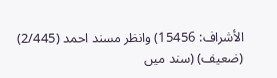الأشراف: 15456) وانظر مسند احمد (2/445) (ضعیف) (سند میں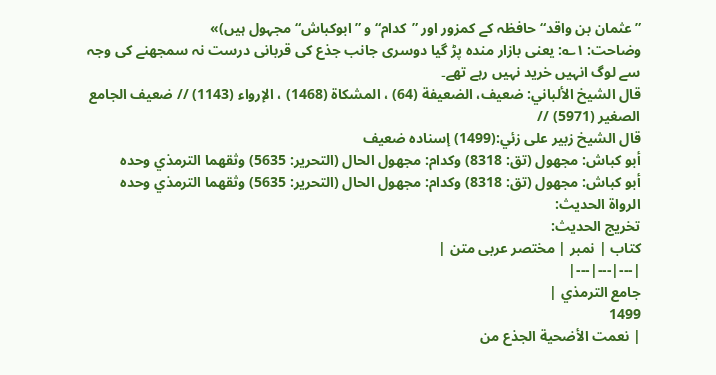”عثمان بن واقد“ حافظہ کے کمزور اور ”کدام“ و ”ابوکباش“ مجہول ہیں)»
وضاحت: ۱؎: یعنی بازار مندہ پڑ گیا دوسری جانب جذع کی قربانی درست نہ سمجھنے کی وجہ سے لوگ انہیں خرید نہیں رہے تھے۔
قال الشيخ الألباني: ضعيف، الضعيفة (64) ، المشكاة (1468) ، الإرواء (1143) // ضعيف الجامع الصغير (5971) //
قال الشيخ زبير على زئي:(1499) إسناده ضعيف
أبو كباش: مجھول (تق: 8318) وكدام: مجھول الحال (التحرير: 5635) وثقھما الترمذي وحده
أبو كباش: مجھول (تق: 8318) وكدام: مجھول الحال (التحرير: 5635) وثقھما الترمذي وحده
الرواة الحديث:
تخريج الحديث:
کتاب | نمبر | مختصر عربی متن |
|---|---|---|
جامع الترمذي |
1499
| نعمت الأضحية الجذع من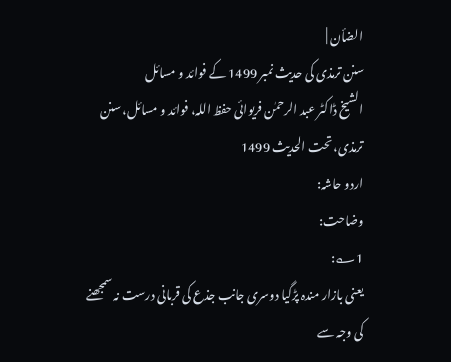الضأن |
سنن ترمذی کی حدیث نمبر 1499 کے فوائد و مسائل
الشیخ ڈاکٹر عبد الرحمٰن فریوائی حفظ اللہ، فوائد و مسائل، سنن ترمذی، تحت الحديث 1499
اردو حاشہ:
وضاحت:
1؎:
یعنی بازار مندہ پڑگیا دوسری جانب جذع کی قربانی درست نہ سمجھنے کی وجہ سے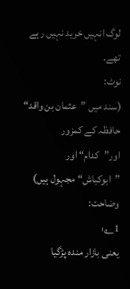لوگ انہیں خرید نہیں رہے تھے۔
نوٹ:
(سند میں ”عثمان بن واقد“ حافظہ کے کمزور اور”کدام“ اور ”ابوکباش“ مجہول ہیں)
وضاحت:
1؎:
یعنی بازار مندہ پڑگیا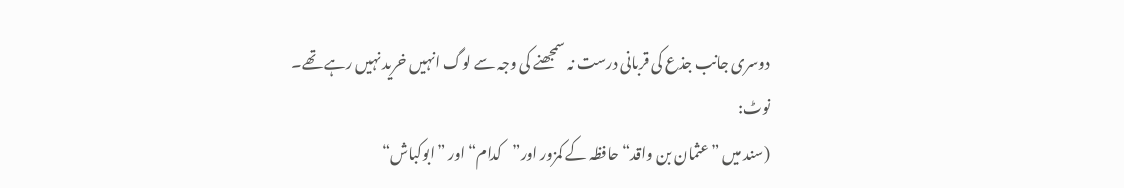دوسری جانب جذع کی قربانی درست نہ سمجھنے کی وجہ سے لوگ انہیں خرید نہیں رہے تھے۔
نوٹ:
(سند میں ”عثمان بن واقد“ حافظہ کے کمزور اور”کدام“ اور ”ابوکباش“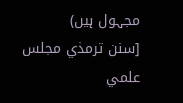مجہول ہیں)
[سنن ترمذي مجلس علمي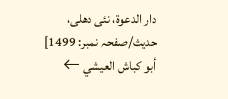دار الدعوة، نئى دهلى، حدیث/صفحہ نمبر: 1499]
أبو كباش العيشي ←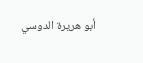أبو هريرة الدوسي